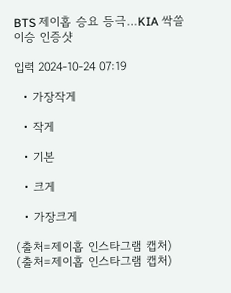BTS 제이홉 승요 등극…KIA 싹쓸이승 인증샷

입력 2024-10-24 07:19

  • 가장작게

  • 작게

  • 기본

  • 크게

  • 가장크게

(출처=제이홉 인스타그램 캡처)
(출처=제이홉 인스타그램 캡처)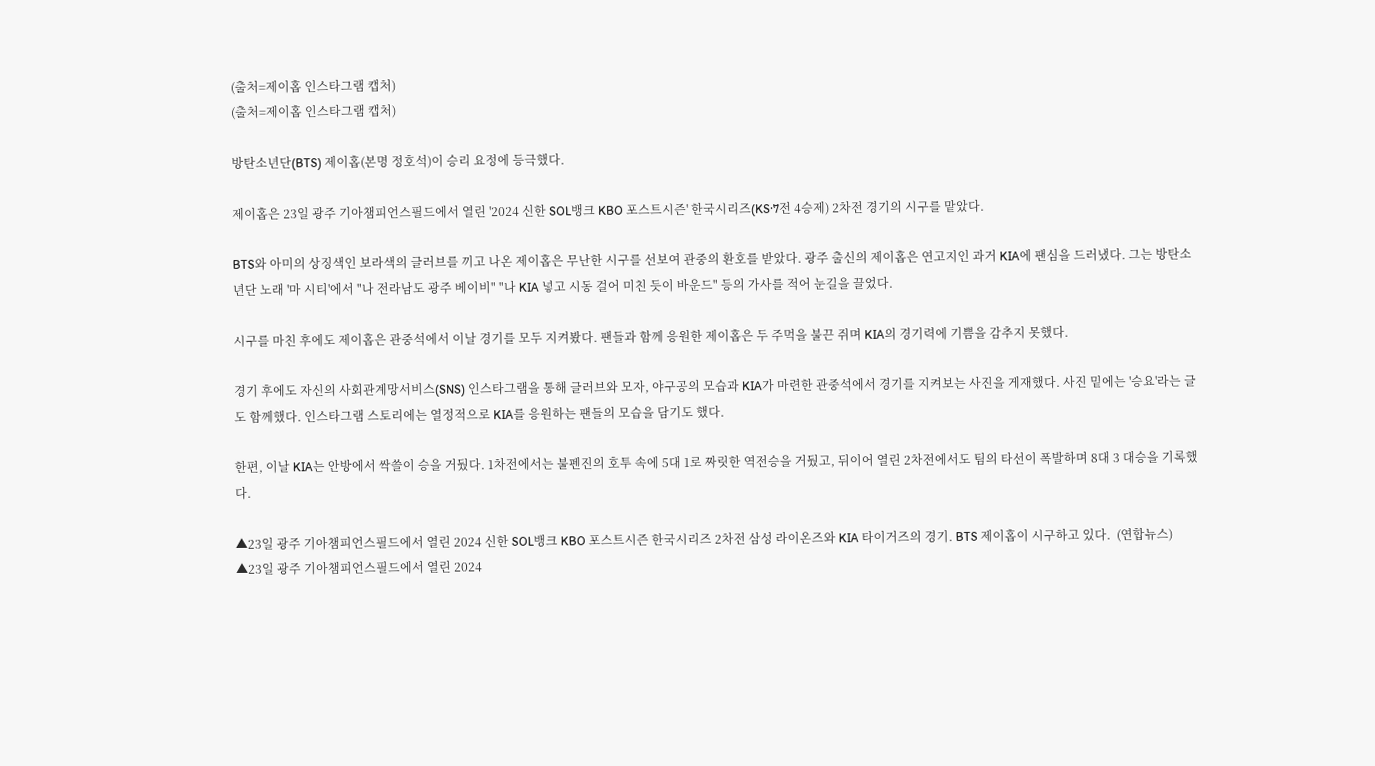(출처=제이홉 인스타그램 캡처)
(출처=제이홉 인스타그램 캡처)

방탄소년단(BTS) 제이홉(본명 정호석)이 승리 요정에 등극했다.

제이홉은 23일 광주 기아챔피언스필드에서 열린 '2024 신한 SOL뱅크 KBO 포스트시즌' 한국시리즈(KS·7전 4승제) 2차전 경기의 시구를 맡았다.

BTS와 아미의 상징색인 보라색의 글러브를 끼고 나온 제이홉은 무난한 시구를 선보여 관중의 환호를 받았다. 광주 출신의 제이홉은 연고지인 과거 KIA에 팬심을 드러냈다. 그는 방탄소년단 노래 '마 시티'에서 "나 전라남도 광주 베이비" "나 KIA 넣고 시동 걸어 미친 듯이 바운드" 등의 가사를 적어 눈길을 끌었다.

시구를 마친 후에도 제이홉은 관중석에서 이날 경기를 모두 지켜봤다. 팬들과 함께 응원한 제이홉은 두 주먹을 불끈 쥐며 KIA의 경기력에 기쁨을 감추지 못했다.

경기 후에도 자신의 사회관계망서비스(SNS) 인스타그램을 통해 글러브와 모자, 야구공의 모습과 KIA가 마련한 관중석에서 경기를 지켜보는 사진을 게재했다. 사진 밑에는 '승요'라는 글도 함께했다. 인스타그램 스토리에는 열정적으로 KIA를 응원하는 팬들의 모습을 담기도 했다.

한편, 이날 KIA는 안방에서 싹쓸이 승을 거뒀다. 1차전에서는 불펜진의 호투 속에 5대 1로 짜릿한 역전승을 거뒀고, 뒤이어 열린 2차전에서도 팀의 타선이 폭발하며 8대 3 대승을 기록했다.

▲23일 광주 기아챔피언스필드에서 열린 2024 신한 SOL뱅크 KBO 포스트시즌 한국시리즈 2차전 삼성 라이온즈와 KIA 타이거즈의 경기. BTS 제이홉이 시구하고 있다.  (연합뉴스)
▲23일 광주 기아챔피언스필드에서 열린 2024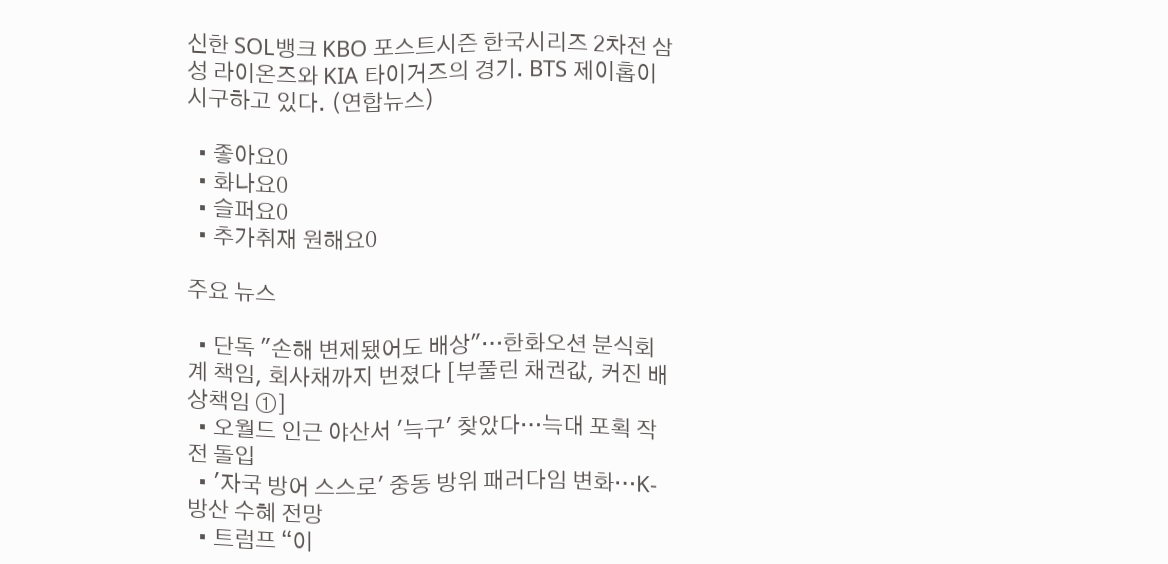신한 SOL뱅크 KBO 포스트시즌 한국시리즈 2차전 삼성 라이온즈와 KIA 타이거즈의 경기. BTS 제이홉이 시구하고 있다. (연합뉴스)

  • 좋아요0
  • 화나요0
  • 슬퍼요0
  • 추가취재 원해요0

주요 뉴스

  • 단독 "손해 변제됐어도 배상"…한화오션 분식회계 책임, 회사채까지 번졌다 [부풀린 채권값, 커진 배상책임 ①]
  • 오월드 인근 야산서 '늑구' 찾았다…늑대 포획 작전 돌입
  • '자국 방어 스스로' 중동 방위 패러다임 변화…K-방산 수혜 전망
  • 트럼프 “이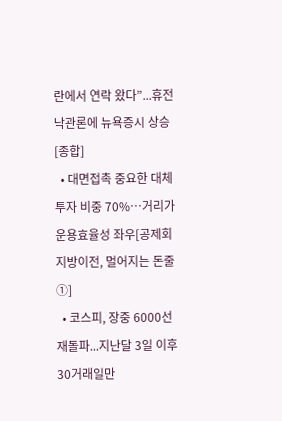란에서 연락 왔다”...휴전 낙관론에 뉴욕증시 상승 [종합]
  • 대면접촉 중요한 대체투자 비중 70%…거리가 운용효율성 좌우[공제회 지방이전, 멀어지는 돈줄①]
  • 코스피, 장중 6000선 재돌파...지난달 3일 이후 30거래일만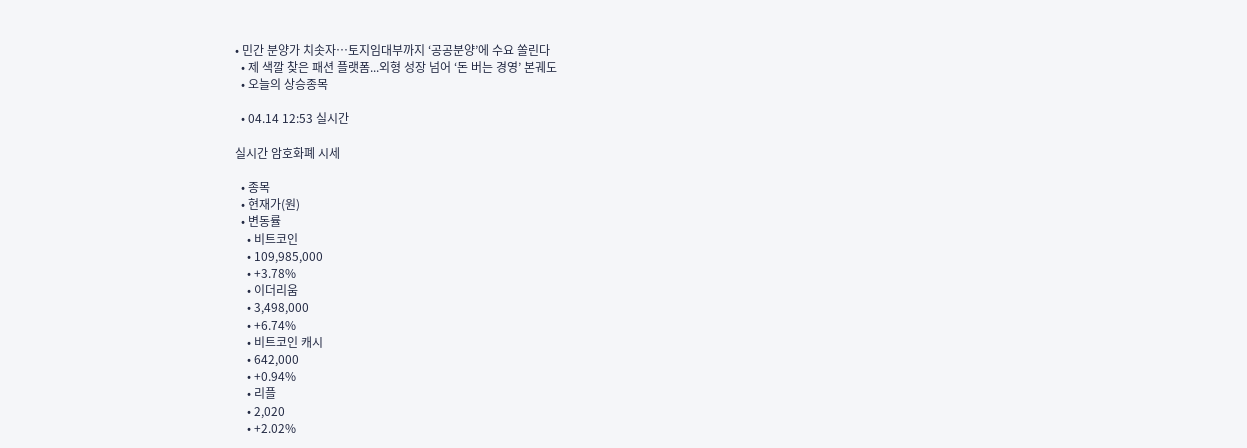• 민간 분양가 치솟자…토지임대부까지 ‘공공분양’에 수요 쏠린다
  • 제 색깔 찾은 패션 플랫폼...외형 성장 넘어 ‘돈 버는 경영’ 본궤도
  • 오늘의 상승종목

  • 04.14 12:53 실시간

실시간 암호화폐 시세

  • 종목
  • 현재가(원)
  • 변동률
    • 비트코인
    • 109,985,000
    • +3.78%
    • 이더리움
    • 3,498,000
    • +6.74%
    • 비트코인 캐시
    • 642,000
    • +0.94%
    • 리플
    • 2,020
    • +2.02%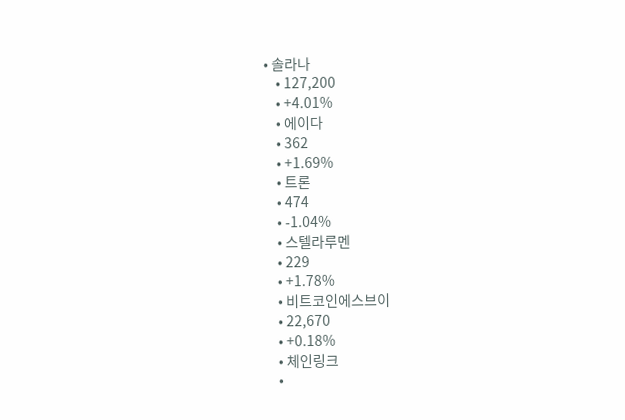• 솔라나
    • 127,200
    • +4.01%
    • 에이다
    • 362
    • +1.69%
    • 트론
    • 474
    • -1.04%
    • 스텔라루멘
    • 229
    • +1.78%
    • 비트코인에스브이
    • 22,670
    • +0.18%
    • 체인링크
    •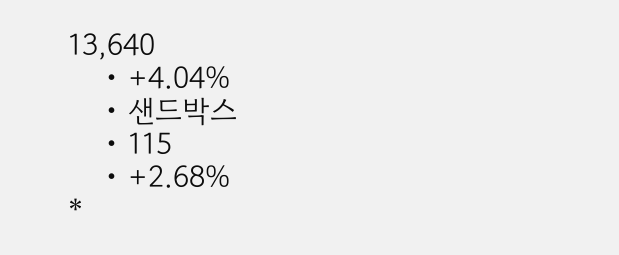13,640
    • +4.04%
    • 샌드박스
    • 115
    • +2.68%
*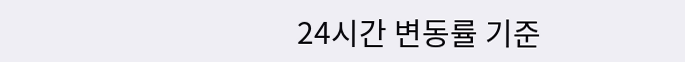24시간 변동률 기준